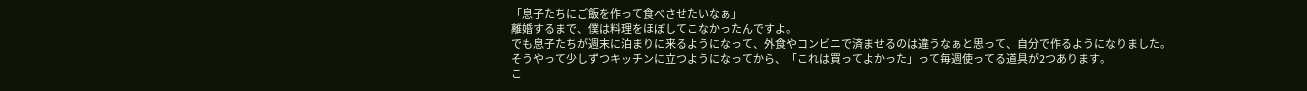「息子たちにご飯を作って食べさせたいなぁ」
離婚するまで、僕は料理をほぼしてこなかったんですよ。
でも息子たちが週末に泊まりに来るようになって、外食やコンビニで済ませるのは違うなぁと思って、自分で作るようになりました。
そうやって少しずつキッチンに立つようになってから、「これは買ってよかった」って毎週使ってる道具が2つあります。
こ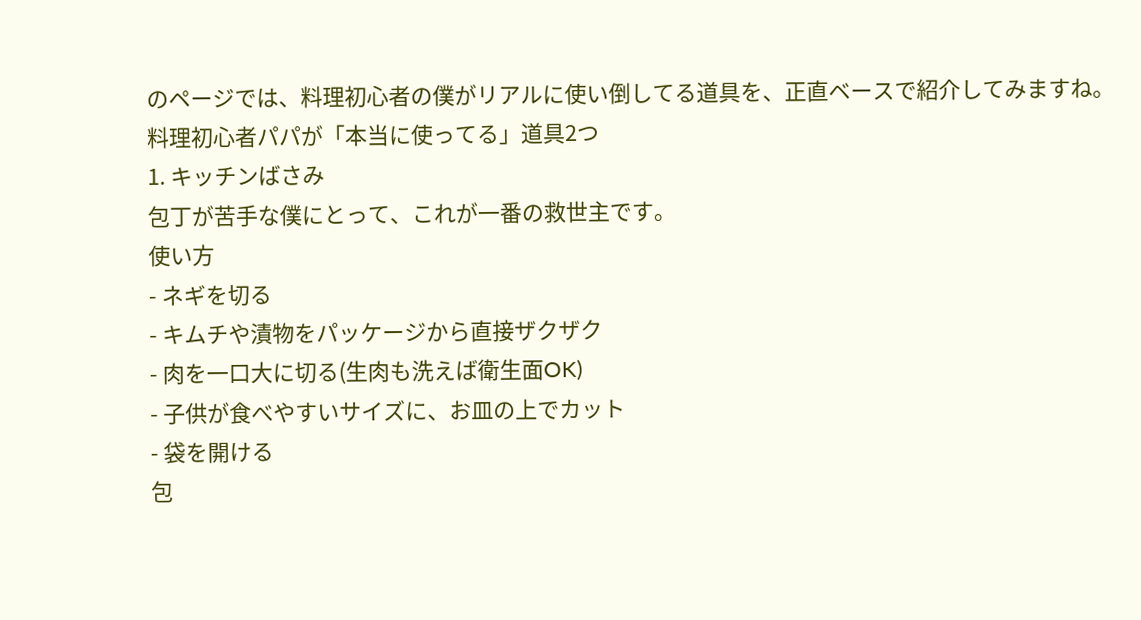のページでは、料理初心者の僕がリアルに使い倒してる道具を、正直ベースで紹介してみますね。
料理初心者パパが「本当に使ってる」道具2つ
1. キッチンばさみ
包丁が苦手な僕にとって、これが一番の救世主です。
使い方
- ネギを切る
- キムチや漬物をパッケージから直接ザクザク
- 肉を一口大に切る(生肉も洗えば衛生面OK)
- 子供が食べやすいサイズに、お皿の上でカット
- 袋を開ける
包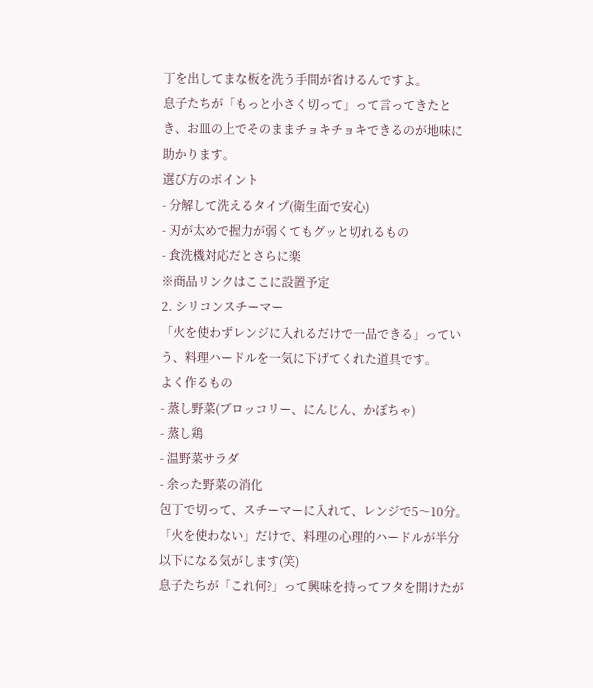丁を出してまな板を洗う手間が省けるんですよ。
息子たちが「もっと小さく切って」って言ってきたとき、お皿の上でそのままチョキチョキできるのが地味に助かります。
選び方のポイント
- 分解して洗えるタイプ(衛生面で安心)
- 刃が太めで握力が弱くてもグッと切れるもの
- 食洗機対応だとさらに楽
※商品リンクはここに設置予定
2. シリコンスチーマー
「火を使わずレンジに入れるだけで一品できる」っていう、料理ハードルを一気に下げてくれた道具です。
よく作るもの
- 蒸し野菜(ブロッコリー、にんじん、かぼちゃ)
- 蒸し鶏
- 温野菜サラダ
- 余った野菜の消化
包丁で切って、スチーマーに入れて、レンジで5〜10分。
「火を使わない」だけで、料理の心理的ハードルが半分以下になる気がします(笑)
息子たちが「これ何?」って興味を持ってフタを開けたが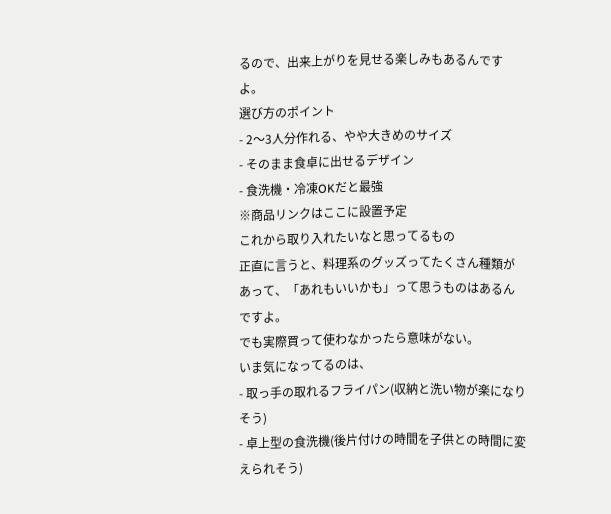るので、出来上がりを見せる楽しみもあるんですよ。
選び方のポイント
- 2〜3人分作れる、やや大きめのサイズ
- そのまま食卓に出せるデザイン
- 食洗機・冷凍OKだと最強
※商品リンクはここに設置予定
これから取り入れたいなと思ってるもの
正直に言うと、料理系のグッズってたくさん種類があって、「あれもいいかも」って思うものはあるんですよ。
でも実際買って使わなかったら意味がない。
いま気になってるのは、
- 取っ手の取れるフライパン(収納と洗い物が楽になりそう)
- 卓上型の食洗機(後片付けの時間を子供との時間に変えられそう)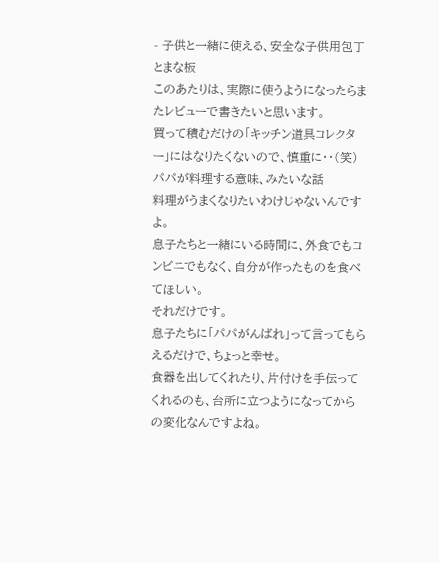- 子供と一緒に使える、安全な子供用包丁とまな板
このあたりは、実際に使うようになったらまたレビューで書きたいと思います。
買って積むだけの「キッチン道具コレクター」にはなりたくないので、慎重に・・(笑)
パパが料理する意味、みたいな話
料理がうまくなりたいわけじゃないんですよ。
息子たちと一緒にいる時間に、外食でもコンビニでもなく、自分が作ったものを食べてほしい。
それだけです。
息子たちに「パパがんばれ」って言ってもらえるだけで、ちょっと幸せ。
食器を出してくれたり、片付けを手伝ってくれるのも、台所に立つようになってからの変化なんですよね。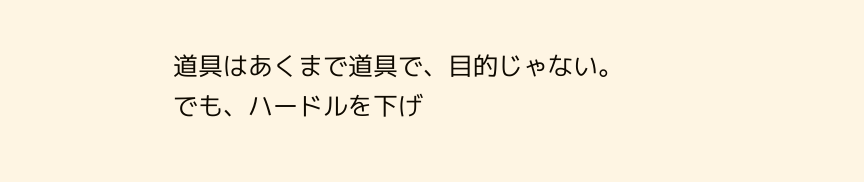道具はあくまで道具で、目的じゃない。
でも、ハードルを下げ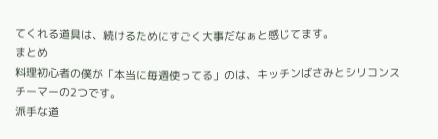てくれる道具は、続けるためにすごく大事だなぁと感じてます。
まとめ
料理初心者の僕が「本当に毎週使ってる」のは、キッチンばさみとシリコンスチーマーの2つです。
派手な道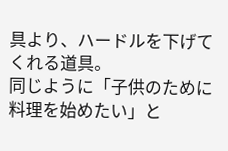具より、ハードルを下げてくれる道具。
同じように「子供のために料理を始めたい」と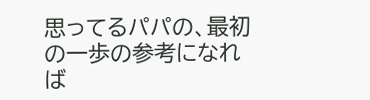思ってるパパの、最初の一歩の参考になれば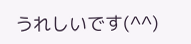うれしいです(^^)